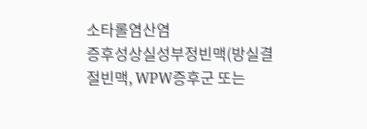소타롤염산염
증후성상실성부정빈맥(방실결절빈맥, WPW증후군 또는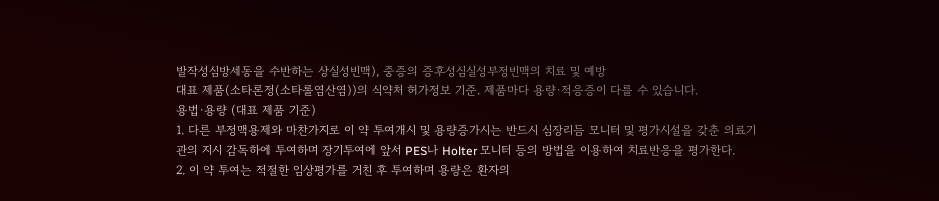발작성심방세동을 수반하는 상실성빈맥), 중증의 증후성심실성부정빈맥의 치료 및 예방
대표 제품(소타론정(소타롤염산염))의 식약처 허가정보 기준. 제품마다 용량·적응증이 다를 수 있습니다.
용법·용량 (대표 제품 기준)
1. 다른 부정맥용제와 마찬가지로 이 약 투여개시 및 용량증가시는 반드시 심장리듬 모니터 및 평가시설을 갖춘 의료기관의 지시 감독하에 투여하며 장기투여에 앞서 PES나 Holter 모니터 등의 방법을 이용하여 치료반응을 평가한다.
2. 이 약 투여는 적절한 임상평가를 거친 후 투여하며 용량은 환자의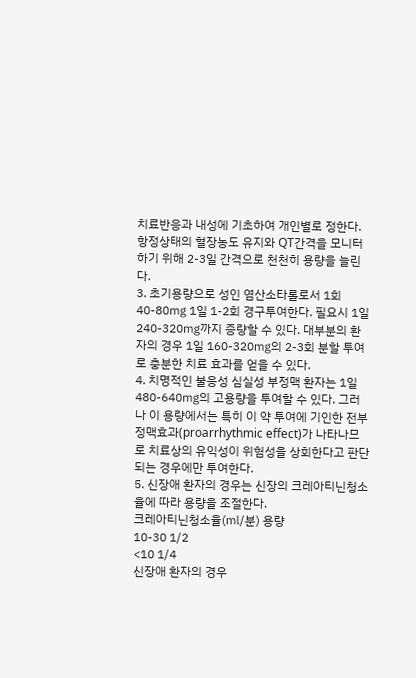치료반응과 내성에 기초하여 개인별로 정한다. 항정상태의 혈장농도 유지와 QT간격을 모니터하기 위해 2-3일 간격으로 천천히 용량을 늘린다.
3. 초기용량으로 성인 염산소타롤로서 1회 40-80㎎ 1일 1-2회 경구투여한다. 필요시 1일 240-320㎎까지 증량할 수 있다. 대부분의 환자의 경우 1일 160-320㎎의 2-3회 분할 투여로 충분한 치료 효과를 얻을 수 있다.
4. 치명적인 불응성 심실성 부정맥 환자는 1일 480-640㎎의 고용량을 투여할 수 있다. 그러나 이 용량에서는 특히 이 약 투여에 기인한 전부정맥효과(proarrhythmic effect)가 나타나므로 치료상의 유익성이 위험성을 상회한다고 판단되는 경우에만 투여한다.
5. 신장애 환자의 경우는 신장의 크레아티닌청소율에 따라 용량을 조절한다.
크레아티닌청소율(㎖/분) 용량
10-30 1/2
<10 1/4
신장애 환자의 경우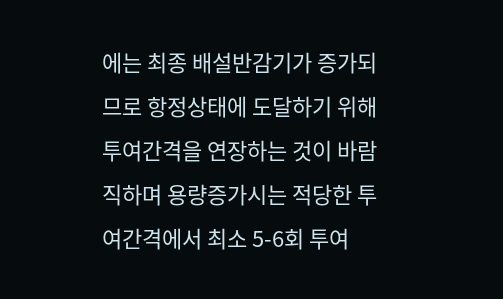에는 최종 배설반감기가 증가되므로 항정상태에 도달하기 위해 투여간격을 연장하는 것이 바람직하며 용량증가시는 적당한 투여간격에서 최소 5-6회 투여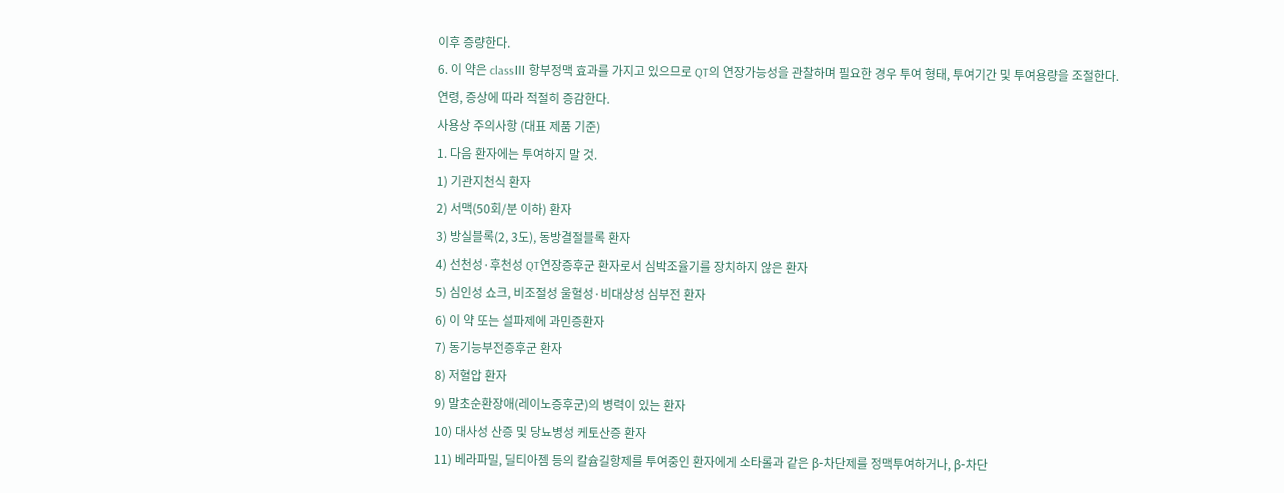이후 증량한다.
6. 이 약은 classⅢ 항부정맥 효과를 가지고 있으므로 QT의 연장가능성을 관찰하며 필요한 경우 투여 형태, 투여기간 및 투여용량을 조절한다.
연령, 증상에 따라 적절히 증감한다.
사용상 주의사항 (대표 제품 기준)
1. 다음 환자에는 투여하지 말 것.
1) 기관지천식 환자
2) 서맥(50회/분 이하) 환자
3) 방실블록(2, 3도), 동방결절블록 환자
4) 선천성·후천성 QT연장증후군 환자로서 심박조율기를 장치하지 않은 환자
5) 심인성 쇼크, 비조절성 울혈성·비대상성 심부전 환자
6) 이 약 또는 설파제에 과민증환자
7) 동기능부전증후군 환자
8) 저혈압 환자
9) 말초순환장애(레이노증후군)의 병력이 있는 환자
10) 대사성 산증 및 당뇨병성 케토산증 환자
11) 베라파밀, 딜티아젬 등의 칼슘길항제를 투여중인 환자에게 소타롤과 같은 β-차단제를 정맥투여하거나, β-차단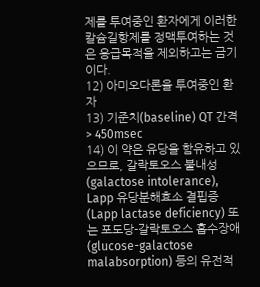제를 투여중인 환자에게 이러한 칼슘길항제를 정맥투여하는 것은 응급목적을 제외하고는 금기이다.
12) 아미오다론을 투여중인 환자
13) 기준치(baseline) QT 간격 > 450msec
14) 이 약은 유당을 함유하고 있으므로, 갈락토오스 불내성(galactose intolerance), Lapp 유당분해효소 결핍증(Lapp lactase deficiency) 또는 포도당-갈락토오스 흡수장애(glucose-galactose malabsorption) 등의 유전적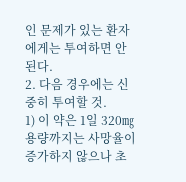인 문제가 있는 환자에게는 투여하면 안 된다.
2. 다음 경우에는 신중히 투여할 것.
1) 이 약은 1일 320㎎ 용량까지는 사망율이 증가하지 않으나 초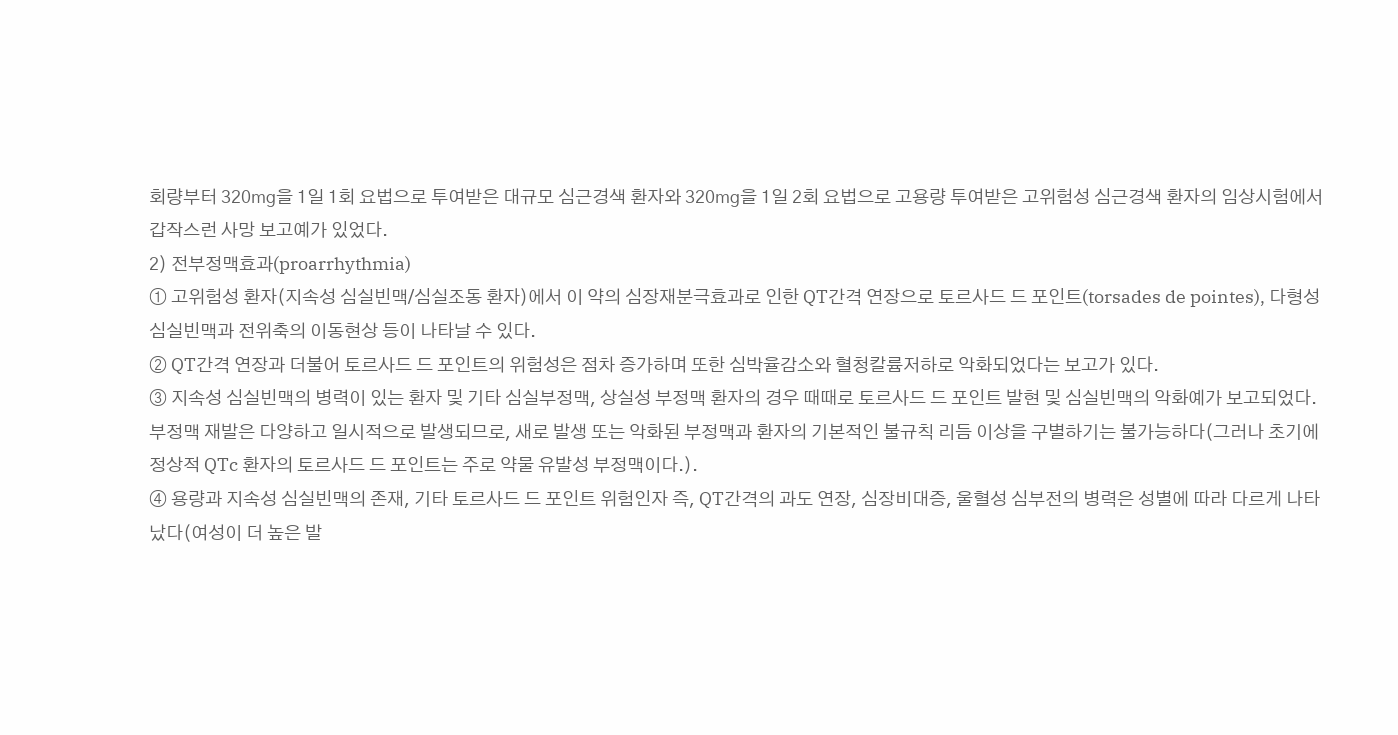회량부터 320㎎을 1일 1회 요법으로 투여받은 대규모 심근경색 환자와 320㎎을 1일 2회 요법으로 고용량 투여받은 고위험성 심근경색 환자의 임상시험에서 갑작스런 사망 보고예가 있었다.
2) 전부정맥효과(proarrhythmia)
① 고위험성 환자(지속성 심실빈맥/심실조동 환자)에서 이 약의 심장재분극효과로 인한 QT간격 연장으로 토르사드 드 포인트(torsades de pointes), 다형성심실빈맥과 전위축의 이동현상 등이 나타날 수 있다.
② QT간격 연장과 더불어 토르사드 드 포인트의 위험성은 점차 증가하며 또한 심박율감소와 혈청칼륨저하로 악화되었다는 보고가 있다.
③ 지속성 심실빈맥의 병력이 있는 환자 및 기타 심실부정맥, 상실성 부정맥 환자의 경우 때때로 토르사드 드 포인트 발현 및 심실빈맥의 악화예가 보고되었다. 부정맥 재발은 다양하고 일시적으로 발생되므로, 새로 발생 또는 악화된 부정맥과 환자의 기본적인 불규칙 리듬 이상을 구별하기는 불가능하다(그러나 초기에 정상적 QTc 환자의 토르사드 드 포인트는 주로 약물 유발성 부정맥이다.).
④ 용량과 지속성 심실빈맥의 존재, 기타 토르사드 드 포인트 위험인자 즉, QT간격의 과도 연장, 심장비대증, 울혈성 심부전의 병력은 성별에 따라 다르게 나타났다(여성이 더 높은 발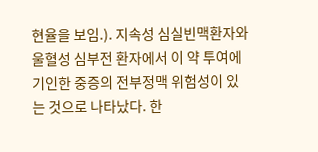현율을 보임.). 지속성 심실빈맥환자와 울혈성 심부전 환자에서 이 약 투여에 기인한 중증의 전부정맥 위험성이 있는 것으로 나타났다. 한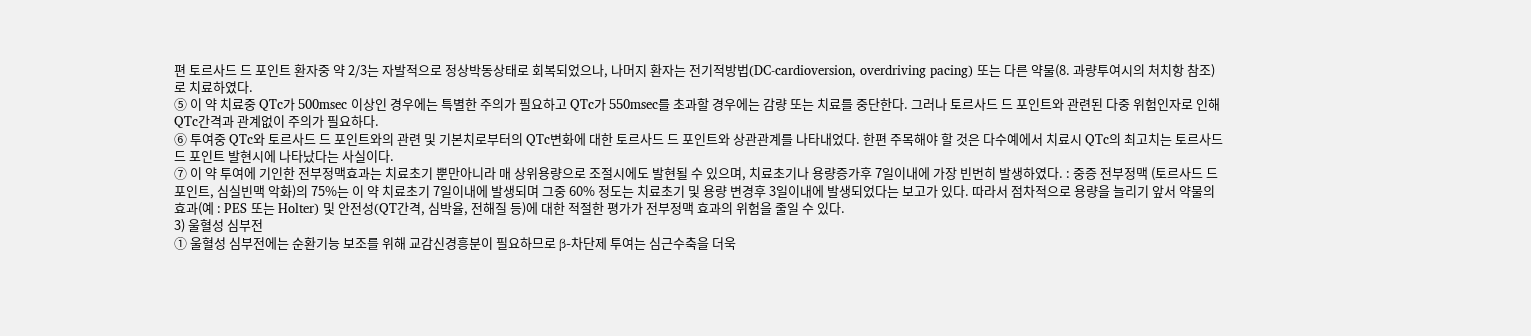편 토르사드 드 포인트 환자중 약 2/3는 자발적으로 정상박동상태로 회복되었으나, 나머지 환자는 전기적방법(DC-cardioversion, overdriving pacing) 또는 다른 약물(8. 과량투여시의 처치항 참조)로 치료하였다.
⑤ 이 약 치료중 QTc가 500msec 이상인 경우에는 특별한 주의가 필요하고 QTc가 550msec를 초과할 경우에는 감량 또는 치료를 중단한다. 그러나 토르사드 드 포인트와 관련된 다중 위험인자로 인해 QTc간격과 관계없이 주의가 필요하다.
⑥ 투여중 QTc와 토르사드 드 포인트와의 관련 및 기본치로부터의 QTc변화에 대한 토르사드 드 포인트와 상관관계를 나타내었다. 한편 주목해야 할 것은 다수예에서 치료시 QTc의 최고치는 토르사드 드 포인트 발현시에 나타났다는 사실이다.
⑦ 이 약 투여에 기인한 전부정맥효과는 치료초기 뿐만아니라 매 상위용량으로 조절시에도 발현될 수 있으며, 치료초기나 용량증가후 7일이내에 가장 빈번히 발생하였다. : 중증 전부정맥 (토르사드 드 포인트, 심실빈맥 악화)의 75%는 이 약 치료초기 7일이내에 발생되며 그중 60% 정도는 치료초기 및 용량 변경후 3일이내에 발생되었다는 보고가 있다. 따라서 점차적으로 용량을 늘리기 앞서 약물의 효과(예 : PES 또는 Holter) 및 안전성(QT간격, 심박율, 전해질 등)에 대한 적절한 평가가 전부정맥 효과의 위험을 줄일 수 있다.
3) 울혈성 심부전
① 울혈성 심부전에는 순환기능 보조를 위해 교감신경흥분이 필요하므로 β-차단제 투여는 심근수축을 더욱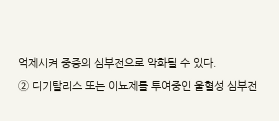억제시켜 중증의 심부전으로 악화될 수 있다.
② 디기탈리스 또는 이뇨제를 투여중인 울혈성 심부전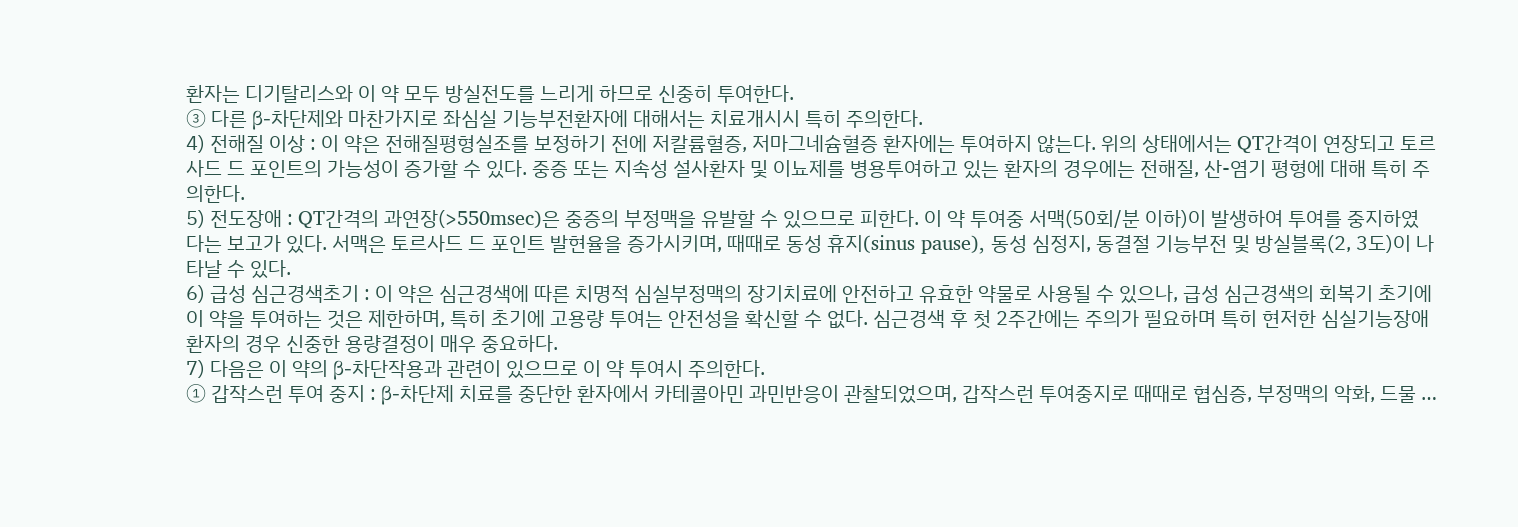환자는 디기탈리스와 이 약 모두 방실전도를 느리게 하므로 신중히 투여한다.
③ 다른 β-차단제와 마찬가지로 좌심실 기능부전환자에 대해서는 치료개시시 특히 주의한다.
4) 전해질 이상 : 이 약은 전해질평형실조를 보정하기 전에 저칼륨혈증, 저마그네슘혈증 환자에는 투여하지 않는다. 위의 상태에서는 QT간격이 연장되고 토르사드 드 포인트의 가능성이 증가할 수 있다. 중증 또는 지속성 설사환자 및 이뇨제를 병용투여하고 있는 환자의 경우에는 전해질, 산-염기 평형에 대해 특히 주의한다.
5) 전도장애 : QT간격의 과연장(>550msec)은 중증의 부정맥을 유발할 수 있으므로 피한다. 이 약 투여중 서맥(50회/분 이하)이 발생하여 투여를 중지하였다는 보고가 있다. 서맥은 토르사드 드 포인트 발현율을 증가시키며, 때때로 동성 휴지(sinus pause), 동성 심정지, 동결절 기능부전 및 방실블록(2, 3도)이 나타날 수 있다.
6) 급성 심근경색초기 : 이 약은 심근경색에 따른 치명적 심실부정맥의 장기치료에 안전하고 유효한 약물로 사용될 수 있으나, 급성 심근경색의 회복기 초기에 이 약을 투여하는 것은 제한하며, 특히 초기에 고용량 투여는 안전성을 확신할 수 없다. 심근경색 후 첫 2주간에는 주의가 필요하며 특히 현저한 심실기능장애 환자의 경우 신중한 용량결정이 매우 중요하다.
7) 다음은 이 약의 β-차단작용과 관련이 있으므로 이 약 투여시 주의한다.
① 갑작스런 투여 중지 : β-차단제 치료를 중단한 환자에서 카테콜아민 과민반응이 관찰되었으며, 갑작스런 투여중지로 때때로 협심증, 부정맥의 악화, 드물 …